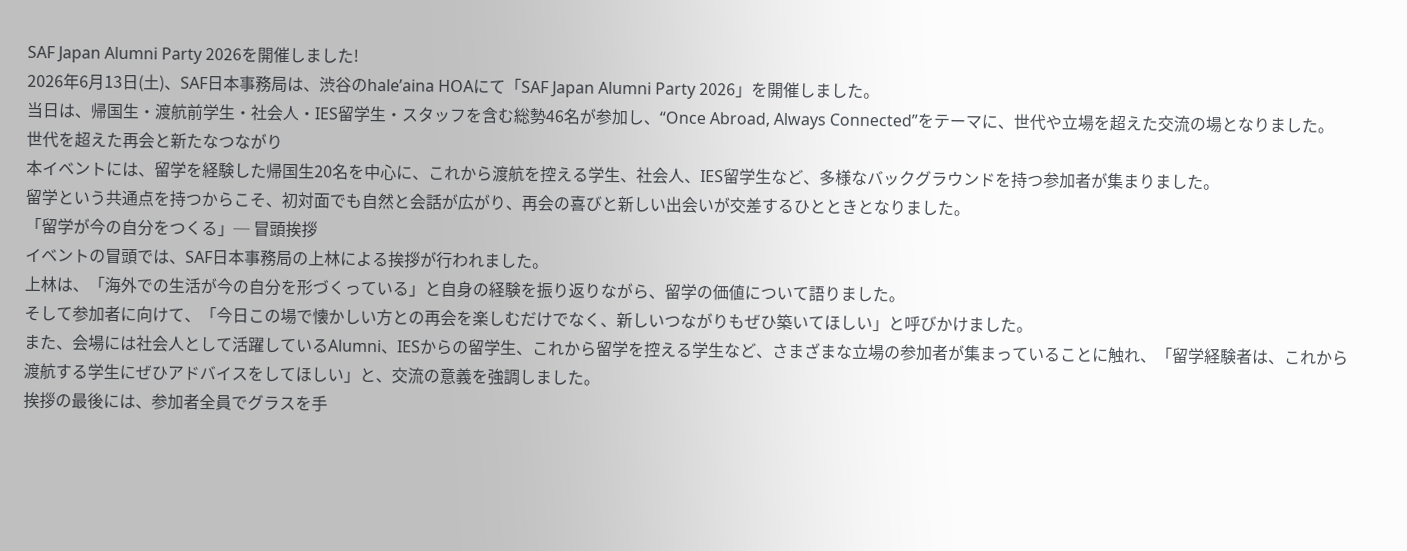SAF Japan Alumni Party 2026を開催しました!
2026年6月13日(土)、SAF日本事務局は、渋谷のhale’aina HOAにて「SAF Japan Alumni Party 2026」を開催しました。
当日は、帰国生・渡航前学生・社会人・IES留学生・スタッフを含む総勢46名が参加し、“Once Abroad, Always Connected”をテーマに、世代や立場を超えた交流の場となりました。
世代を超えた再会と新たなつながり
本イベントには、留学を経験した帰国生20名を中心に、これから渡航を控える学生、社会人、IES留学生など、多様なバックグラウンドを持つ参加者が集まりました。
留学という共通点を持つからこそ、初対面でも自然と会話が広がり、再会の喜びと新しい出会いが交差するひとときとなりました。
「留学が今の自分をつくる」─ 冒頭挨拶
イベントの冒頭では、SAF日本事務局の上林による挨拶が行われました。
上林は、「海外での生活が今の自分を形づくっている」と自身の経験を振り返りながら、留学の価値について語りました。
そして参加者に向けて、「今日この場で懐かしい方との再会を楽しむだけでなく、新しいつながりもぜひ築いてほしい」と呼びかけました。
また、会場には社会人として活躍しているAlumni、IESからの留学生、これから留学を控える学生など、さまざまな立場の参加者が集まっていることに触れ、「留学経験者は、これから渡航する学生にぜひアドバイスをしてほしい」と、交流の意義を強調しました。
挨拶の最後には、参加者全員でグラスを手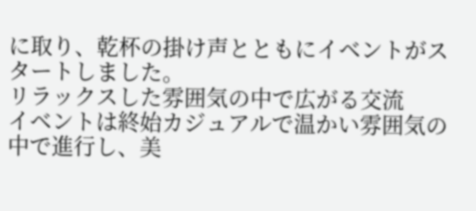に取り、乾杯の掛け声とともにイベントがスタートしました。
リラックスした雰囲気の中で広がる交流
イベントは終始カジュアルで温かい雰囲気の中で進行し、美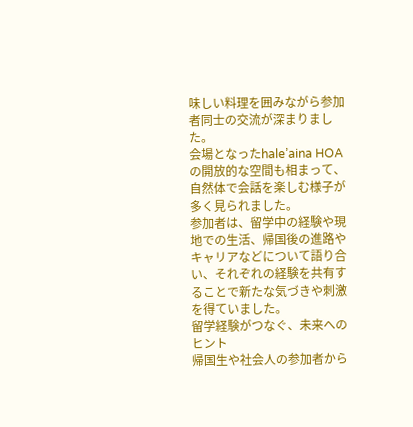味しい料理を囲みながら参加者同士の交流が深まりました。
会場となったhale’aina HOAの開放的な空間も相まって、自然体で会話を楽しむ様子が多く見られました。
参加者は、留学中の経験や現地での生活、帰国後の進路やキャリアなどについて語り合い、それぞれの経験を共有することで新たな気づきや刺激を得ていました。
留学経験がつなぐ、未来へのヒント
帰国生や社会人の参加者から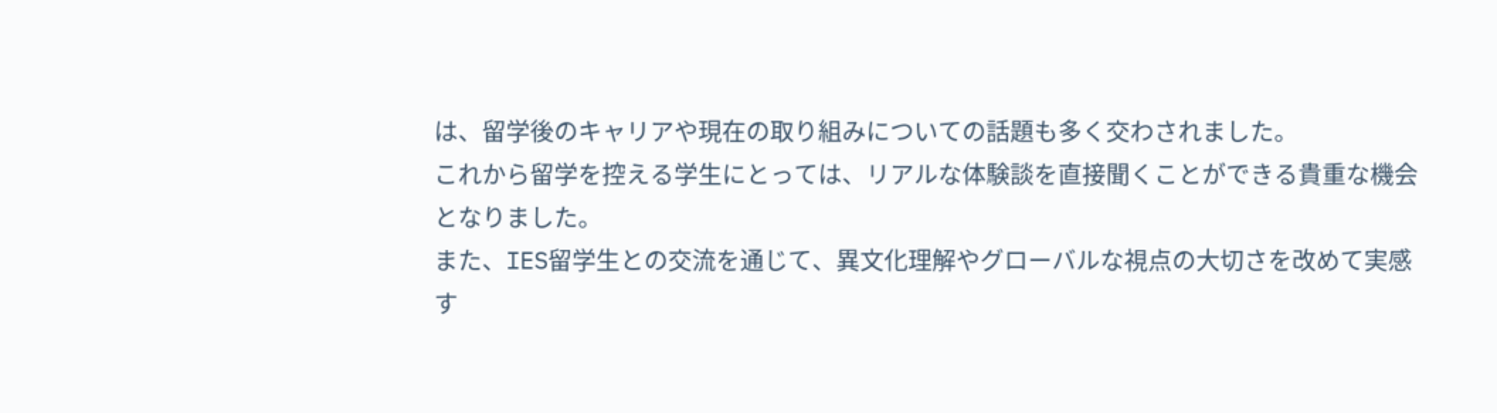は、留学後のキャリアや現在の取り組みについての話題も多く交わされました。
これから留学を控える学生にとっては、リアルな体験談を直接聞くことができる貴重な機会となりました。
また、IES留学生との交流を通じて、異文化理解やグローバルな視点の大切さを改めて実感す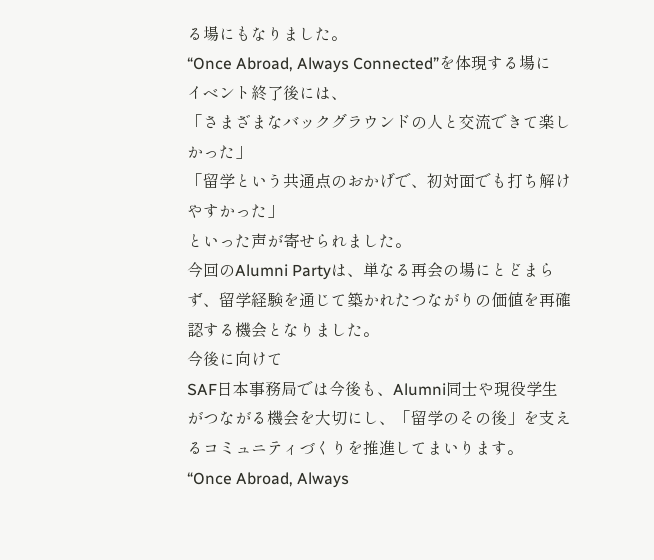る場にもなりました。
“Once Abroad, Always Connected”を体現する場に
イベント終了後には、
「さまざまなバックグラウンドの人と交流できて楽しかった」
「留学という共通点のおかげで、初対面でも打ち解けやすかった」
といった声が寄せられました。
今回のAlumni Partyは、単なる再会の場にとどまらず、留学経験を通じて築かれたつながりの価値を再確認する機会となりました。
今後に向けて
SAF日本事務局では今後も、Alumni同士や現役学生がつながる機会を大切にし、「留学のその後」を支えるコミュニティづくりを推進してまいります。
“Once Abroad, Always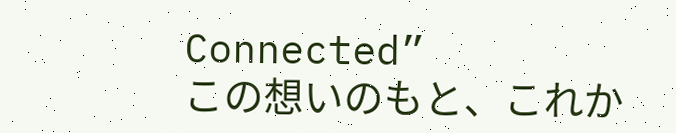Connected”
この想いのもと、これか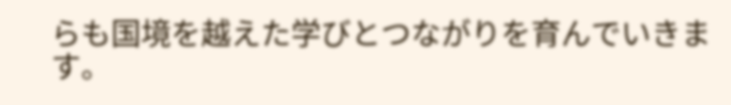らも国境を越えた学びとつながりを育んでいきます。